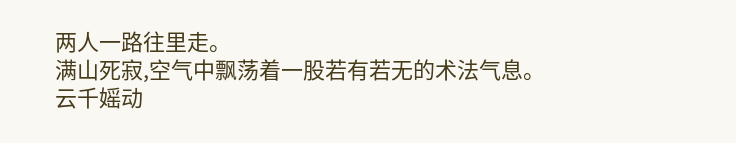两人一路往里走。
满山死寂,空气中飘荡着一股若有若无的术法气息。
云千媱动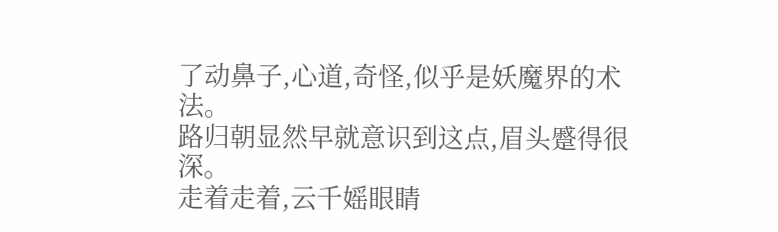了动鼻子,心道,奇怪,似乎是妖魔界的术法。
路归朝显然早就意识到这点,眉头蹙得很深。
走着走着,云千媱眼睛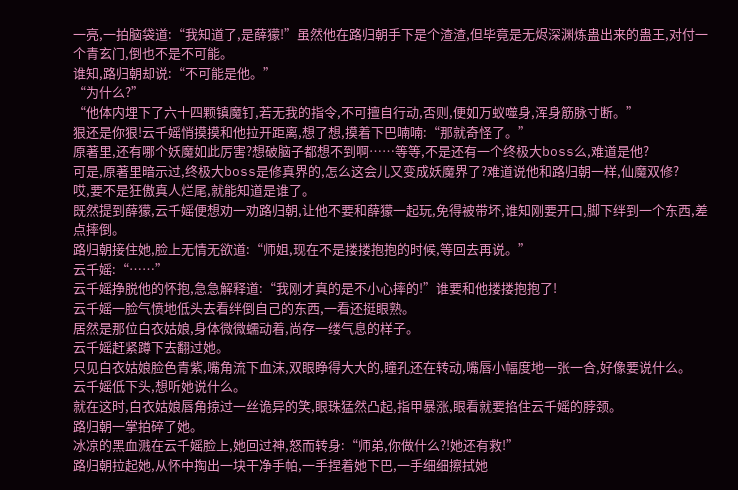一亮,一拍脑袋道:“我知道了,是薛獴!”虽然他在路归朝手下是个渣渣,但毕竟是无烬深渊炼蛊出来的蛊王,对付一个青玄门,倒也不是不可能。
谁知,路归朝却说:“不可能是他。”
“为什么?”
“他体内埋下了六十四颗镇魔钉,若无我的指令,不可擅自行动,否则,便如万蚁噬身,浑身筋脉寸断。”
狠还是你狠!云千媱悄摸摸和他拉开距离,想了想,摸着下巴喃喃:“那就奇怪了。”
原著里,还有哪个妖魔如此厉害?想破脑子都想不到啊……等等,不是还有一个终极大boss么,难道是他?
可是,原著里暗示过,终极大boss是修真界的,怎么这会儿又变成妖魔界了?难道说他和路归朝一样,仙魔双修?
哎,要不是狂傲真人烂尾,就能知道是谁了。
既然提到薛獴,云千媱便想劝一劝路归朝,让他不要和薛獴一起玩,免得被带坏,谁知刚要开口,脚下绊到一个东西,差点摔倒。
路归朝接住她,脸上无情无欲道:“师姐,现在不是搂搂抱抱的时候,等回去再说。”
云千媱:“……”
云千媱挣脱他的怀抱,急急解释道:“我刚才真的是不小心摔的!”谁要和他搂搂抱抱了!
云千媱一脸气愤地低头去看绊倒自己的东西,一看还挺眼熟。
居然是那位白衣姑娘,身体微微蠕动着,尚存一缕气息的样子。
云千媱赶紧蹲下去翻过她。
只见白衣姑娘脸色青紫,嘴角流下血沫,双眼睁得大大的,瞳孔还在转动,嘴唇小幅度地一张一合,好像要说什么。
云千媱低下头,想听她说什么。
就在这时,白衣姑娘唇角掠过一丝诡异的笑,眼珠猛然凸起,指甲暴涨,眼看就要掐住云千媱的脖颈。
路归朝一掌拍碎了她。
冰凉的黑血溅在云千媱脸上,她回过神,怒而转身:“师弟,你做什么?!她还有救!”
路归朝拉起她,从怀中掏出一块干净手帕,一手捏着她下巴,一手细细擦拭她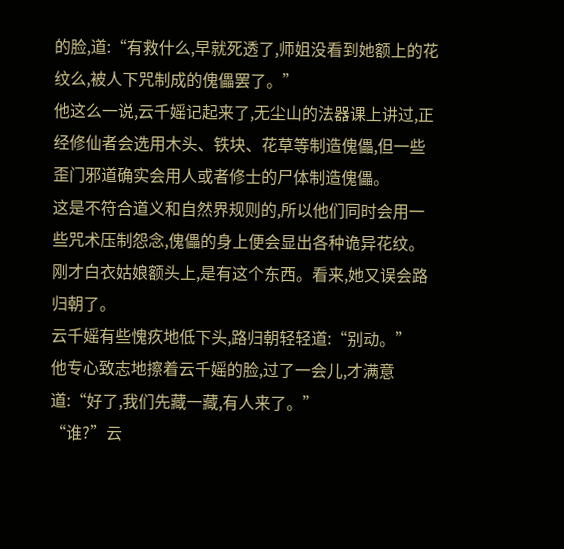的脸,道:“有救什么,早就死透了,师姐没看到她额上的花纹么,被人下咒制成的傀儡罢了。”
他这么一说,云千媱记起来了,无尘山的法器课上讲过,正经修仙者会选用木头、铁块、花草等制造傀儡,但一些歪门邪道确实会用人或者修士的尸体制造傀儡。
这是不符合道义和自然界规则的,所以他们同时会用一些咒术压制怨念,傀儡的身上便会显出各种诡异花纹。
刚才白衣姑娘额头上,是有这个东西。看来,她又误会路归朝了。
云千媱有些愧疚地低下头,路归朝轻轻道:“别动。”
他专心致志地擦着云千媱的脸,过了一会儿,才满意道:“好了,我们先藏一藏,有人来了。”
“谁?”云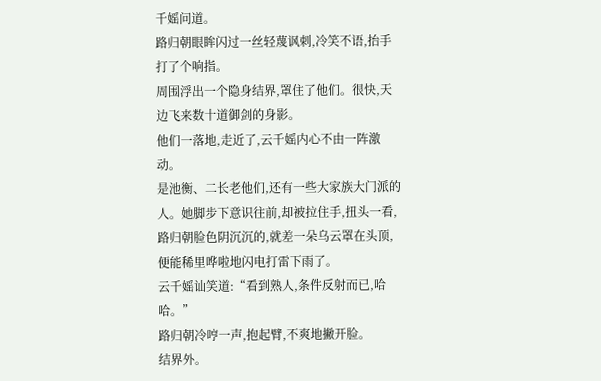千媱问道。
路归朝眼眸闪过一丝轻蔑讽刺,冷笑不语,抬手打了个响指。
周围浮出一个隐身结界,罩住了他们。很快,天边飞来数十道御剑的身影。
他们一落地,走近了,云千媱内心不由一阵激动。
是池衡、二长老他们,还有一些大家族大门派的人。她脚步下意识往前,却被拉住手,扭头一看,路归朝脸色阴沉沉的,就差一朵乌云罩在头顶,便能稀里哗啦地闪电打雷下雨了。
云千媱讪笑道:“看到熟人,条件反射而已,哈哈。”
路归朝冷哼一声,抱起臂,不爽地撇开脸。
结界外。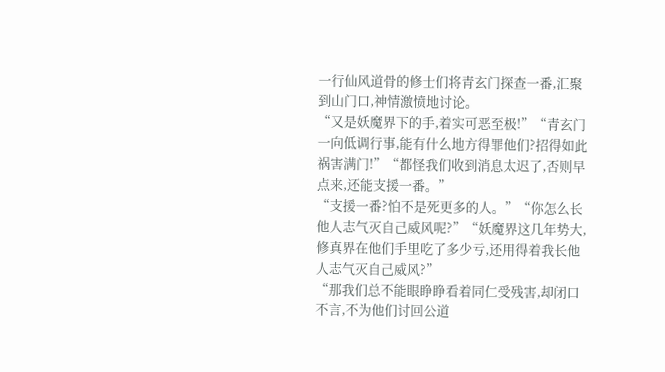一行仙风道骨的修士们将青玄门探查一番,汇聚到山门口,神情激愤地讨论。
“又是妖魔界下的手,着实可恶至极!”“青玄门一向低调行事,能有什么地方得罪他们?招得如此祸害满门!”“都怪我们收到消息太迟了,否则早点来,还能支援一番。”
“支援一番?怕不是死更多的人。”“你怎么长他人志气灭自己威风呢?”“妖魔界这几年势大,修真界在他们手里吃了多少亏,还用得着我长他人志气灭自己威风?”
“那我们总不能眼睁睁看着同仁受残害,却闭口不言,不为他们讨回公道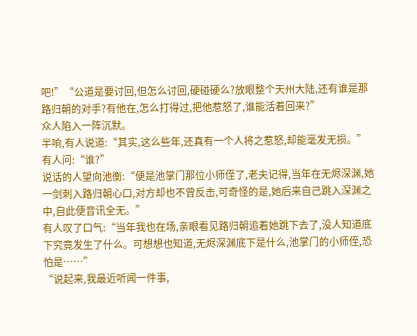吧!”“公道是要讨回,但怎么讨回,硬碰硬么?放眼整个天州大陆,还有谁是那路归朝的对手?有他在,怎么打得过,把他惹怒了,谁能活着回来?”
众人陷入一阵沉默。
半响,有人说道:“其实,这么些年,还真有一个人将之惹怒,却能毫发无损。”
有人问:“谁?”
说话的人望向池衡:“便是池掌门那位小师侄了,老夫记得,当年在无烬深渊,她一剑刺入路归朝心口,对方却也不曾反击,可奇怪的是,她后来自己跳入深渊之中,自此便音讯全无。”
有人叹了口气:“当年我也在场,亲眼看见路归朝追着她跳下去了,没人知道底下究竟发生了什么。可想想也知道,无烬深渊底下是什么,池掌门的小师侄,恐怕是……”
“说起来,我最近听闻一件事,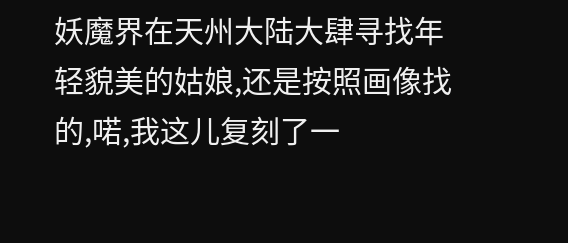妖魔界在天州大陆大肆寻找年轻貌美的姑娘,还是按照画像找的,喏,我这儿复刻了一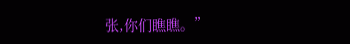张,你们瞧瞧。”